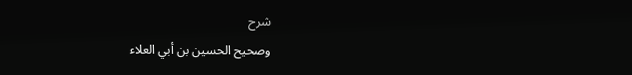شرح
وصحيح الحسين بن أبي العلاء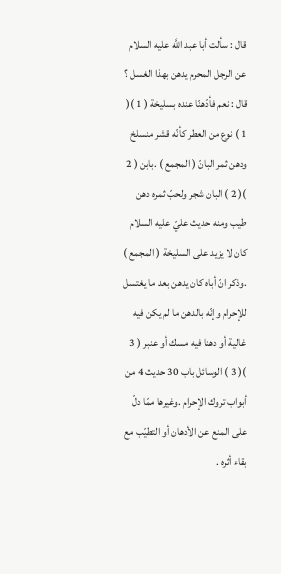قال : سألت أبا عبد اللَّه عليه السلام عن الرجل المحرم يدهن بهذا الغسل ؟ قال : نعم فأدّهنّا عنده بسليخة ( 1 )( 1 ) نوع من العطر كأنّه قشر منسلخ ودهن ثمر البانّ ( المجمع ) .بابن ( 2 )( 2 ) البان شجر ولحبّ ثمره دهن طيب ومنه حديث عليّ عليه السلام كان لا يزيد على السليخة ( المجمع ) .وذكر انّ أباه كان يدهن بعد ما يغتسل للإحرام وإنّه بالدهن ما لم يكن فيه غالية أو دهنا فيه مسك أو عنبر ( 3 )( 3 ) الوسائل باب 30 حديث 4 من أبواب تروك الإحرام .وغيرها ممّا دلّ على المنع عن الأدهان أو التطيّب مع بقاء أثره .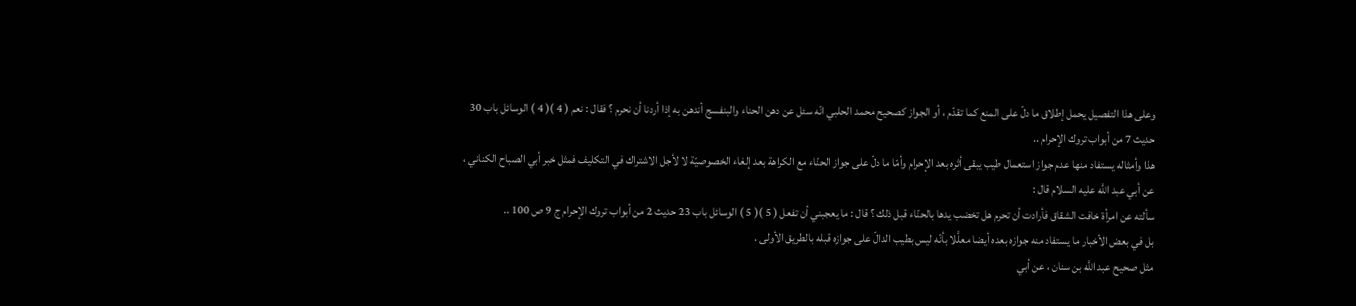وعلى هذا التفصيل يحمل إطلاق ما دلّ على المنع كما تقدّم ، أو الجواز كصحيح محمد الحلبي انّه سئل عن دهن الحناء والبنفسج أندهن به إذا أردنا أن نحرم ؟ فقال : نعم ( 4 )( 4 ) الوسائل باب 30 حديث 7 من أبواب تروك الإحرام ..
هذا وأمثاله يستفاد منها عدم جواز استعمال طيب يبقى أثره بعد الإحرام وأمّا ما دلّ على جواز الحنّاء مع الكراهة بعد إلغاء الخصوصيّة لا لأجل الاشتراك في التكليف فمثل خبر أبي الصباح الكناني ، عن أبي عبد اللَّه عليه السلام قال :
سألته عن امرأة خافت الشقاق فأرادت أن تحرم هل تخضب يدها بالحنّاء قبل ذلك ؟ قال : ما يعجبني أن تفعل ( 5 )( 5 ) الوسائل باب 23 حديث 2 من أبواب تروك الإحرام ج 9 ص 100 ..
بل في بعض الأخبار ما يستفاد منه جوازه بعده أيضا معلَّلا بأنّه ليس بطيب الدالّ على جوازه قبله بالطريق الأولى .
مثل صحيح عبد اللَّه بن سنان ، عن أبي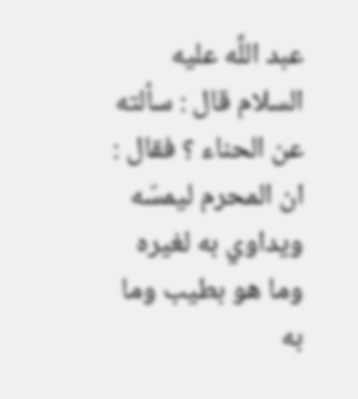عبد اللَّه عليه السلام قال : سألته عن الحناء ؟ فقال : ان المحرم ليمسّه ويداوي به لغيره وما هو بطيب وما به